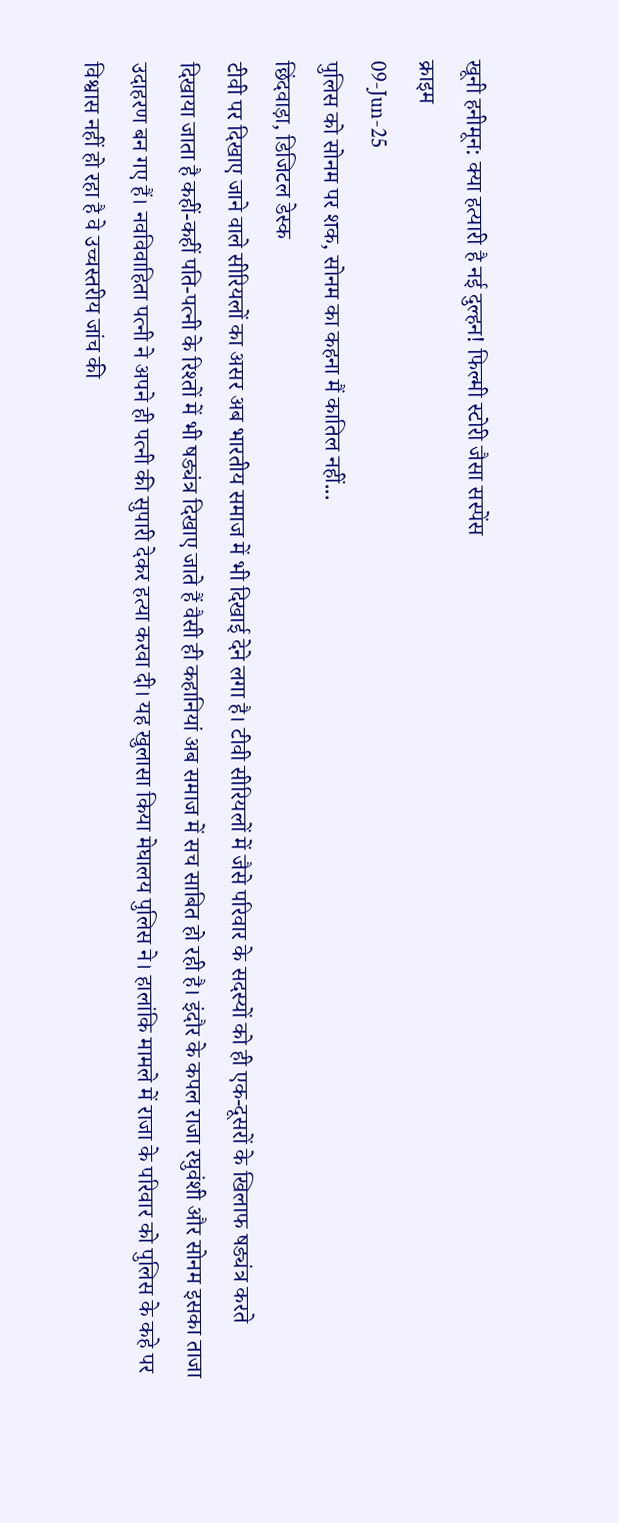खूनी हनीमून: क्या हत्यारी है नई दुल्हन! फिल्मी स्टोरी जैसा सस्पेंस
क्राइम
09-Jun-25
पुलिस को सोनम पर शक, सोनम का कहना मैं कातिल नहीं...
छिंदवाड़ा, डिजिटल डेस्क
टीवी पर दिखाए जाने वाले सीरियलों का असर अब भारतीय समाज में भी दिखाई देने लगा है। टीवी सीरियलों में जैसे परिवार के सदस्यों को ही एक-दूसरों के खिलाफ षड्यंत्र करते दिखाया जाता है कहीं-कहीं पति-पत्नी के रिश्तों में भी षड्यंत्र दिखाए जाते हैं वैसी ही कहानियां अब समाज में सच साबित हो रही है। इंदौर के कपल राजा रघुवंशी और सोनम इसका ताजा उदाहरण बन गए हैं। नवविवाहिता पत्नी ने अपने ही पत्नी की सुपारी देकर हत्या करवा दी। यह खुलासा किया मेघालय पुलिस ने। हालांकि मामले में राजा के परिवार को पुलिस के कहे पर विश्वास नहीं हो रहा है वे उच्चस्तरीय जांच की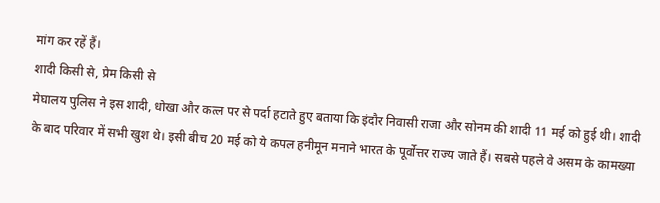मांग कर रहें हैं।
शादी किसी से, प्रेम किसी से
मेघालय पुलिस ने इस शादी, धोखा और कत्ल पर से पर्दा हटाते हुए बताया कि इंदौर निवासी राजा और सोनम की शादी 11 मई को हुई थी। शादी के बाद परिवार में सभी खुश थे। इसी बीच 20 मई को ये कपल हनीमून मनाने भारत के पूर्वोत्तर राज्य जाते हैं। सबसे पहले वे असम के कामख्या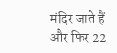मंदिर जाते हैं और फिर 22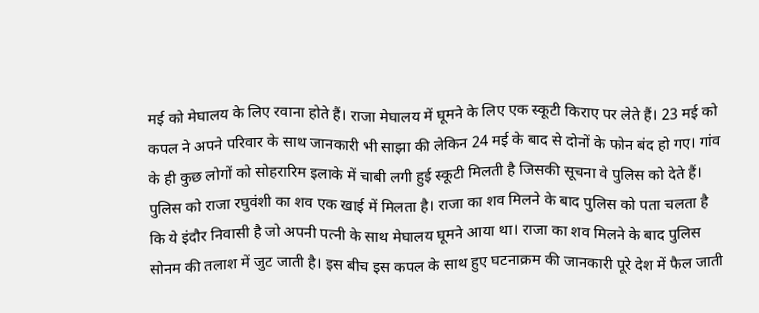मई को मेघालय के लिए रवाना होते हैं। राजा मेघालय में घूमने के लिए एक स्कूटी किराए पर लेते हैं। 23 मई को कपल ने अपने परिवार के साथ जानकारी भी साझा की लेकिन 24 मई के बाद से दोनों के फोन बंद हो गए। गांव के ही कुछ लोगों को सोहरारिम इलाके में चाबी लगी हुई स्कूटी मिलती है जिसकी सूचना वे पुलिस को देते हैं। पुलिस को राजा रघुवंशी का शव एक खाई में मिलता है। राजा का शव मिलने के बाद पुलिस को पता चलता है कि ये इंदौर निवासी है जो अपनी पत्नी के साथ मेघालय घूमने आया था। राजा का शव मिलने के बाद पुलिस सोनम की तलाश में जुट जाती है। इस बीच इस कपल के साथ हुए घटनाक्रम की जानकारी पूरे देश में फैल जाती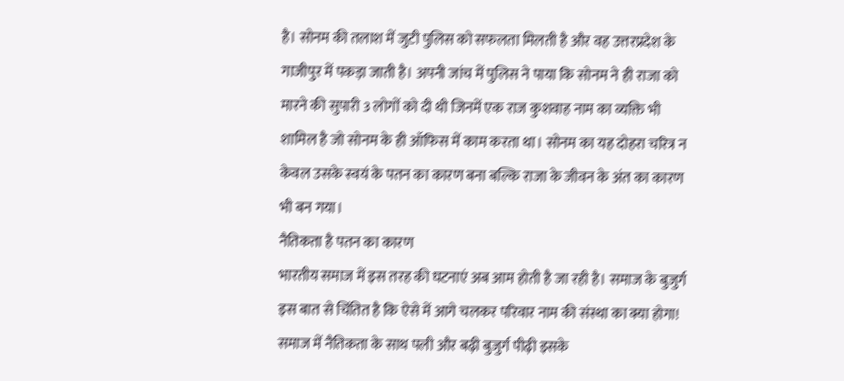है। सोनम की तलाश में जुटी पुलिस को सफलता मिलती है और वह उत्तरप्रदेश के गाजीपुर में पकड़ा जाती है। अपनी जांच में पुलिस ने पाया कि सोनम ने ही राजा को मारने की सुपारी 3 लोगों को दी थी जिनमें एक राज कुशवाह नाम का व्यक्ति भी शामिल है जो सोनम के ही ऑफिस में काम करता था। सोनम का यह दोहरा चरित्र न केवल उसके स्वयं के पतन का कारण बना बल्कि राजा के जीवन के अंत का कारण भी बन गया।
नैतिकता है पतन का कारण
भारतीय समाज में इस तरह की घटनाएं अब आम होती है जा रही है। समाज के बुजुर्ग इस बात से चिंतित है कि ऐसे में आगे चलकर परिवार नाम की संस्था का क्या होगा! समाज में नैतिकता के साथ पली और बढ़ी बुजुर्ग पीढ़ी इसके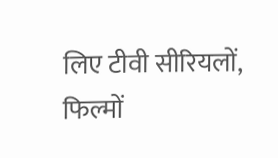लिए टीवी सीरियलों, फिल्मों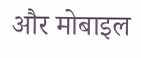और मोबाइल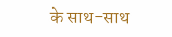के साथ-साथ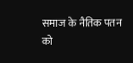समाज के नैतिक पतन को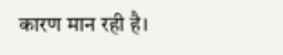कारण मान रही है।